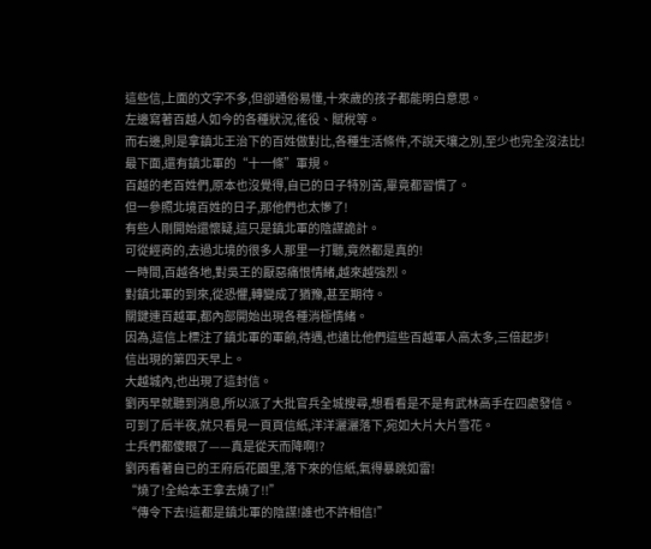這些信,上面的文字不多,但卻通俗易懂,十來歲的孩子都能明白意思。
左邊寫著百越人如今的各種狀況,徭役、賦稅等。
而右邊,則是拿鎮北王治下的百姓做對比,各種生活條件,不說天壤之別,至少也完全沒法比!
最下面,還有鎮北軍的“十一條”軍規。
百越的老百姓們,原本也沒覺得,自已的日子特別苦,畢竟都習慣了。
但一參照北境百姓的日子,那他們也太慘了!
有些人剛開始還懷疑,這只是鎮北軍的陰謀詭計。
可從經商的,去過北境的很多人那里一打聽,竟然都是真的!
一時間,百越各地,對吳王的厭惡痛恨情緒,越來越強烈。
對鎮北軍的到來,從恐懼,轉變成了猶豫,甚至期待。
關鍵連百越軍,都內部開始出現各種消極情緒。
因為,這信上標注了鎮北軍的軍餉,待遇,也遠比他們這些百越軍人高太多,三倍起步!
信出現的第四天早上。
大越城內,也出現了這封信。
劉丙早就聽到消息,所以派了大批官兵全城搜尋,想看看是不是有武林高手在四處發信。
可到了后半夜,就只看見一頁頁信紙,洋洋灑灑落下,宛如大片大片雪花。
士兵們都傻眼了——真是從天而降啊!?
劉丙看著自已的王府后花園里,落下來的信紙,氣得暴跳如雷!
“燒了!全給本王拿去燒了!!”
“傳令下去!這都是鎮北軍的陰謀!誰也不許相信!”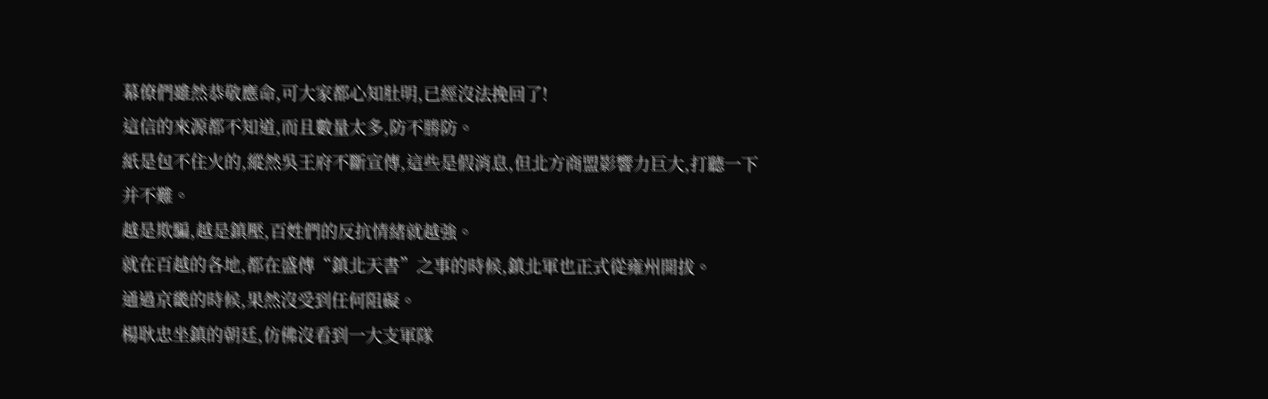幕僚們雖然恭敬應命,可大家都心知肚明,已經沒法挽回了!
這信的來源都不知道,而且數量太多,防不勝防。
紙是包不住火的,縱然吳王府不斷宣傳,這些是假消息,但北方商盟影響力巨大,打聽一下并不難。
越是欺騙,越是鎮壓,百姓們的反抗情緒就越強。
就在百越的各地,都在盛傳“鎮北天書”之事的時候,鎮北軍也正式從雍州開拔。
通過京畿的時候,果然沒受到任何阻礙。
楊耿忠坐鎮的朝廷,仿佛沒看到一大支軍隊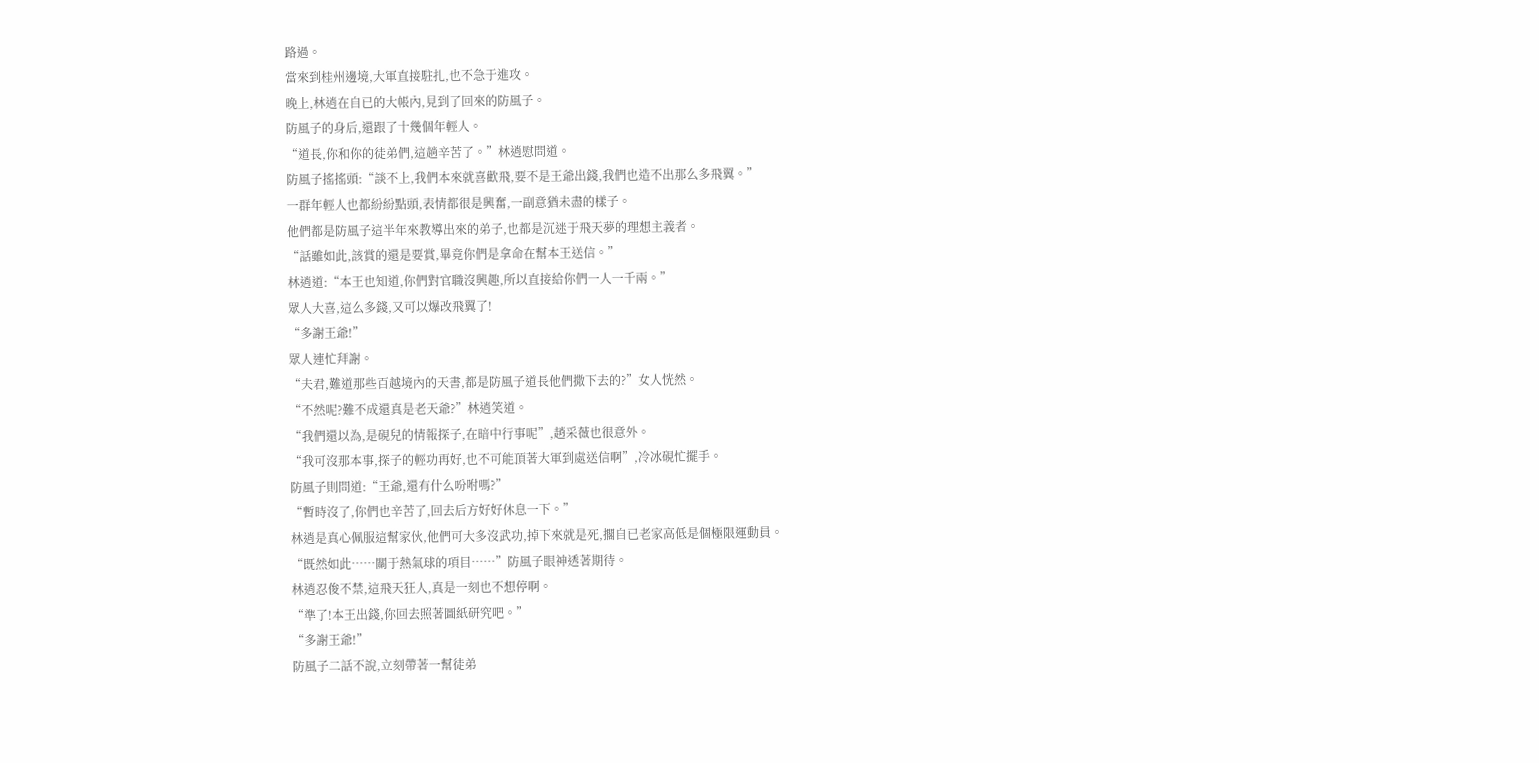路過。
當來到桂州邊境,大軍直接駐扎,也不急于進攻。
晚上,林逍在自已的大帳內,見到了回來的防風子。
防風子的身后,還跟了十幾個年輕人。
“道長,你和你的徒弟們,這趟辛苦了。”林逍慰問道。
防風子搖搖頭:“談不上,我們本來就喜歡飛,要不是王爺出錢,我們也造不出那么多飛翼。”
一群年輕人也都紛紛點頭,表情都很是興奮,一副意猶未盡的樣子。
他們都是防風子這半年來教導出來的弟子,也都是沉迷于飛天夢的理想主義者。
“話雖如此,該賞的還是要賞,畢竟你們是拿命在幫本王送信。”
林逍道:“本王也知道,你們對官職沒興趣,所以直接給你們一人一千兩。”
眾人大喜,這么多錢,又可以爆改飛翼了!
“多謝王爺!”
眾人連忙拜謝。
“夫君,難道那些百越境內的天書,都是防風子道長他們撒下去的?”女人恍然。
“不然呢?難不成還真是老天爺?”林逍笑道。
“我們還以為,是硯兒的情報探子,在暗中行事呢”,趙采薇也很意外。
“我可沒那本事,探子的輕功再好,也不可能頂著大軍到處送信啊”,冷冰硯忙擺手。
防風子則問道:“王爺,還有什么吩咐嗎?”
“暫時沒了,你們也辛苦了,回去后方好好休息一下。”
林逍是真心佩服這幫家伙,他們可大多沒武功,掉下來就是死,擱自已老家高低是個極限運動員。
“既然如此……關于熱氣球的項目……”防風子眼神透著期待。
林逍忍俊不禁,這飛天狂人,真是一刻也不想停啊。
“準了!本王出錢,你回去照著圖紙研究吧。”
“多謝王爺!”
防風子二話不說,立刻帶著一幫徒弟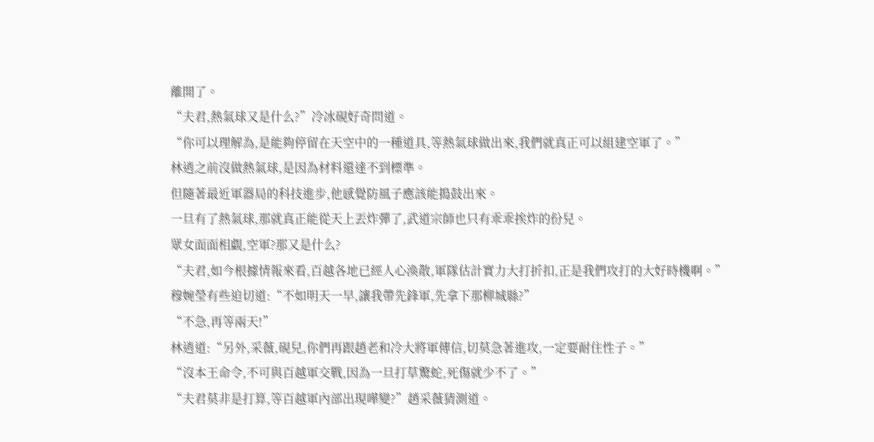離開了。
“夫君,熱氣球又是什么?”冷冰硯好奇問道。
“你可以理解為,是能夠停留在天空中的一種道具,等熱氣球做出來,我們就真正可以組建空軍了。”
林逍之前沒做熱氣球,是因為材料還達不到標準。
但隨著最近軍器局的科技進步,他感覺防風子應該能搗鼓出來。
一旦有了熱氣球,那就真正能從天上丟炸彈了,武道宗師也只有乖乖挨炸的份兒。
眾女面面相覷,空軍?那又是什么?
“夫君,如今根據情報來看,百越各地已經人心渙散,軍隊估計實力大打折扣,正是我們攻打的大好時機啊。”
穆婉瑩有些迫切道:“不如明天一早,讓我帶先鋒軍,先拿下那柳城縣?”
“不急,再等兩天!”
林逍道:“另外,采薇,硯兒,你們再跟趙老和冷大將軍傳信,切莫急著進攻,一定要耐住性子。”
“沒本王命令,不可與百越軍交戰,因為一旦打草驚蛇,死傷就少不了。”
“夫君莫非是打算,等百越軍內部出現嘩變?”趙采薇猜測道。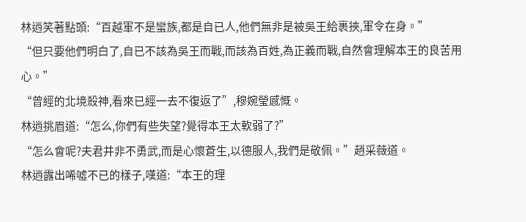林逍笑著點頭:“百越軍不是蠻族,都是自已人,他們無非是被吳王給裹挾,軍令在身。”
“但只要他們明白了,自已不該為吳王而戰,而該為百姓,為正義而戰,自然會理解本王的良苦用心。”
“曾經的北境殺神,看來已經一去不復返了”,穆婉瑩感慨。
林逍挑眉道:“怎么,你們有些失望?覺得本王太軟弱了?”
“怎么會呢?夫君并非不勇武,而是心懷蒼生,以德服人,我們是敬佩。”趙采薇道。
林逍露出唏噓不已的樣子,嘆道:“本王的理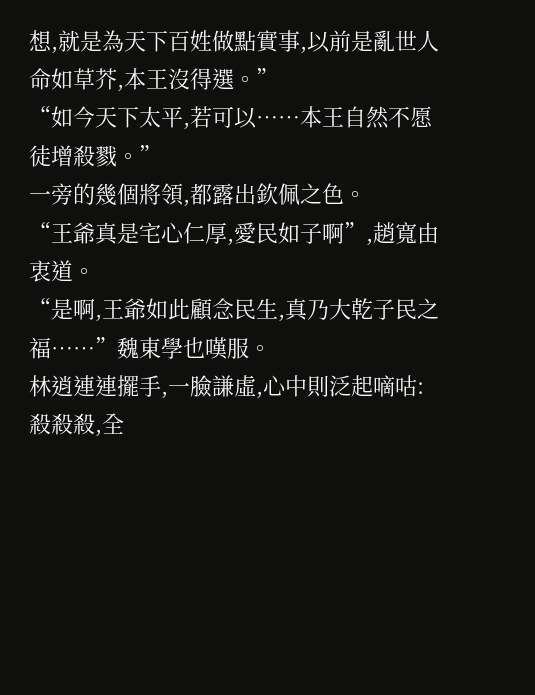想,就是為天下百姓做點實事,以前是亂世人命如草芥,本王沒得選。”
“如今天下太平,若可以……本王自然不愿徒增殺戮。”
一旁的幾個將領,都露出欽佩之色。
“王爺真是宅心仁厚,愛民如子啊”,趙寬由衷道。
“是啊,王爺如此顧念民生,真乃大乾子民之福……”魏東學也嘆服。
林逍連連擺手,一臉謙虛,心中則泛起嘀咕:
殺殺殺,全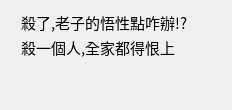殺了,老子的悟性點咋辦!?
殺一個人,全家都得恨上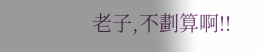老子,不劃算啊!!